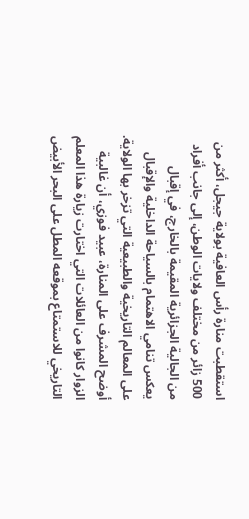استقطبت منارة رأس العافية بولاية جيجل، أكثر من 500 زائر من مختلف ولايات الوطن، إلى جانب أفراد من الجالية الجزائرية المقيمة بالخارج، في إقبال يعكس تنامي الاهتمام بالسياحة الداخلية والإقبال على المعالم التاريخية والطبيعية التي تزخر بها الولاية.
أوضح المشرف على المنارة، عبيد فوزي، أن غالبية الزوار كانوا من العائلات التي اختارت زيارة هذا المعلم التاريخي للاستمتاع بموقعه المطل على البحر الأبيض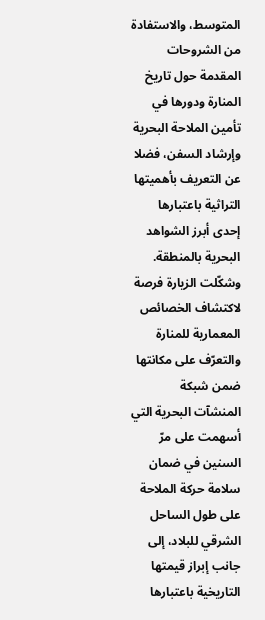المتوسط، والاستفادة من الشروحات المقدمة حول تاريخ المنارة ودورها في تأمين الملاحة البحرية وإرشاد السفن، فضلا عن التعريف بأهميتها التراثية باعتبارها إحدى أبرز الشواهد البحرية بالمنطقة.
وشكّلت الزيارة فرصة لاكتشاف الخصائص المعمارية للمنارة والتعرّف على مكانتها ضمن شبكة المنشآت البحرية التي أسهمت على مرّ السنين في ضمان سلامة حركة الملاحة على طول الساحل الشرقي للبلاد، إلى جانب إبراز قيمتها التاريخية باعتبارها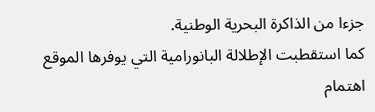جزءا من الذاكرة البحرية الوطنية.
كما استقطبت الإطلالة البانورامية التي يوفرها الموقع اهتمام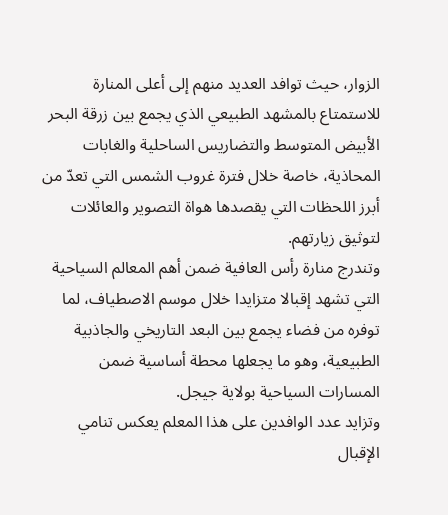الزوار، حيث توافد العديد منهم إلى أعلى المنارة للاستمتاع بالمشهد الطبيعي الذي يجمع بين زرقة البحر الأبيض المتوسط والتضاريس الساحلية والغابات المحاذية، خاصة خلال فترة غروب الشمس التي تعدّ من أبرز اللحظات التي يقصدها هواة التصوير والعائلات لتوثيق زيارتهم.
وتندرج منارة رأس العافية ضمن أهم المعالم السياحية التي تشهد إقبالا متزايدا خلال موسم الاصطياف، لما توفره من فضاء يجمع بين البعد التاريخي والجاذبية الطبيعية، وهو ما يجعلها محطة أساسية ضمن المسارات السياحية بولاية جيجل.
وتزايد عدد الوافدين على هذا المعلم يعكس تنامي الإقبال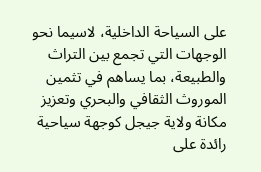على السياحة الداخلية، لاسيما نحو الوجهات التي تجمع بين التراث والطبيعة، بما يساهم في تثمين الموروث الثقافي والبحري وتعزيز مكانة ولاية جيجل كوجهة سياحية رائدة على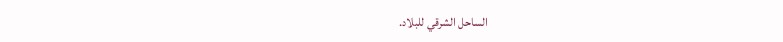الساحل الشرقي للبلاد.